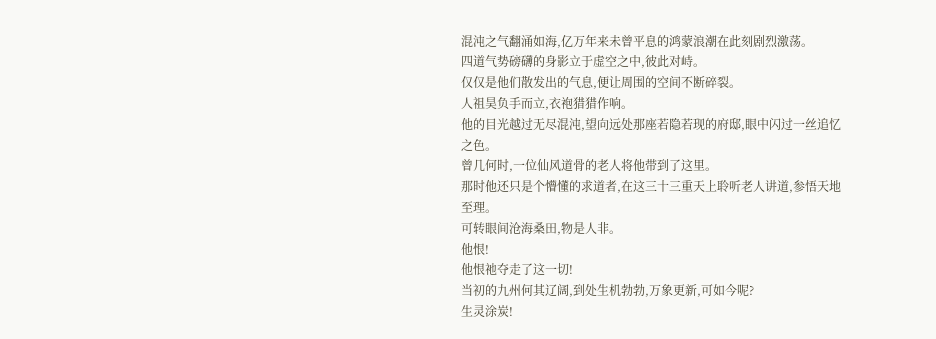混沌之气翻涌如海,亿万年来未曾平息的鸿蒙浪潮在此刻剧烈激荡。
四道气势磅礴的身影立于虚空之中,彼此对峙。
仅仅是他们散发出的气息,便让周围的空间不断碎裂。
人祖昊负手而立,衣袍猎猎作响。
他的目光越过无尽混沌,望向远处那座若隐若现的府邸,眼中闪过一丝追忆之色。
曾几何时,一位仙风道骨的老人将他带到了这里。
那时他还只是个懵懂的求道者,在这三十三重天上聆听老人讲道,参悟天地至理。
可转眼间沧海桑田,物是人非。
他恨!
他恨祂夺走了这一切!
当初的九州何其辽阔,到处生机勃勃,万象更新,可如今呢?
生灵涂炭!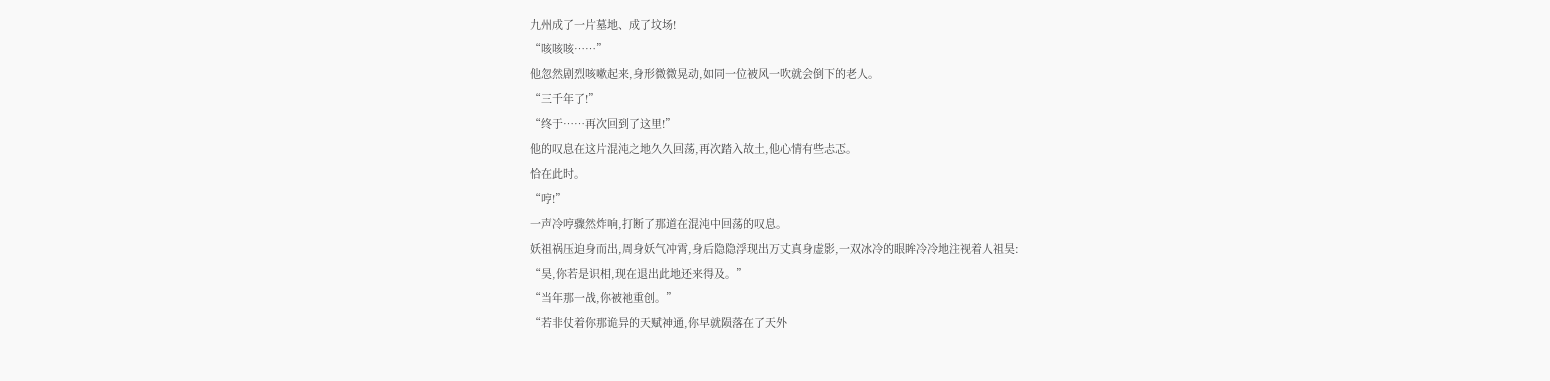九州成了一片墓地、成了坟场!
“咳咳咳……”
他忽然剧烈咳嗽起来,身形微微晃动,如同一位被风一吹就会倒下的老人。
“三千年了!”
“终于……再次回到了这里!”
他的叹息在这片混沌之地久久回荡,再次踏入故土,他心情有些忐忑。
恰在此时。
“哼!”
一声冷哼骤然炸响,打断了那道在混沌中回荡的叹息。
妖祖祸压迫身而出,周身妖气冲霄,身后隐隐浮现出万丈真身虚影,一双冰冷的眼眸冷冷地注视着人祖昊:
“昊,你若是识相,现在退出此地还来得及。”
“当年那一战,你被祂重创。”
“若非仗着你那诡异的天赋神通,你早就陨落在了天外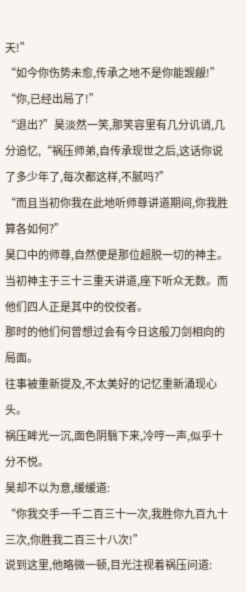天!”
“如今你伤势未愈,传承之地不是你能觊觎!”
“你,已经出局了!”
“退出?”昊淡然一笑,那笑容里有几分讥诮,几分追忆,“祸压师弟,自传承现世之后,这话你说了多少年了,每次都这样,不腻吗?”
“而且当初你我在此地听师尊讲道期间,你我胜算各如何?”
昊口中的师尊,自然便是那位超脱一切的神主。
当初神主于三十三重天讲道,座下听众无数。而他们四人正是其中的佼佼者。
那时的他们何曾想过会有今日这般刀剑相向的局面。
往事被重新提及,不太美好的记忆重新涌现心头。
祸压眸光一沉,面色阴翳下来,冷哼一声,似乎十分不悦。
昊却不以为意,缓缓道:
“你我交手一千二百三十一次,我胜你九百九十三次,你胜我二百三十八次!”
说到这里,他略微一顿,目光注视着祸压问道: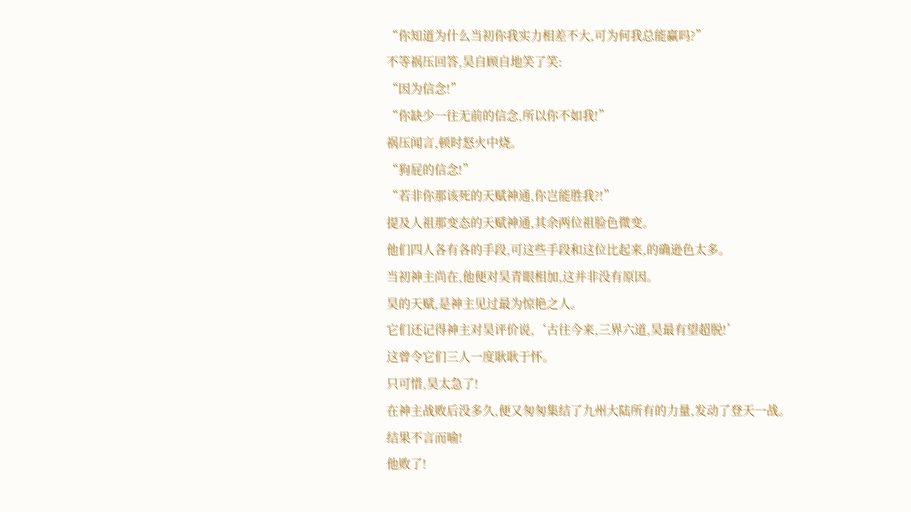“你知道为什么当初你我实力相差不大,可为何我总能赢吗?”
不等祸压回答,昊自顾自地笑了笑:
“因为信念!”
“你缺少一往无前的信念,所以你不如我!”
祸压闻言,顿时怒火中烧。
“狗屁的信念!”
“若非你那该死的天赋神通,你岂能胜我?!”
提及人祖那变态的天赋神通,其余两位祖脸色微变。
他们四人各有各的手段,可这些手段和这位比起来,的确逊色太多。
当初神主尚在,他便对昊青眼相加,这并非没有原因。
昊的天赋,是神主见过最为惊艳之人。
它们还记得神主对昊评价说,‘古往今来,三界六道,昊最有望超脱!’
这曾令它们三人一度耿耿于怀。
只可惜,昊太急了!
在神主战败后没多久,便又匆匆集结了九州大陆所有的力量,发动了登天一战。
结果不言而喻!
他败了!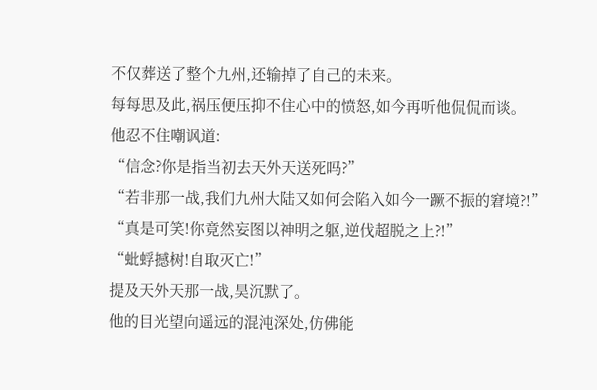不仅葬送了整个九州,还输掉了自己的未来。
每每思及此,祸压便压抑不住心中的愤怒,如今再听他侃侃而谈。
他忍不住嘲讽道:
“信念?你是指当初去天外天送死吗?”
“若非那一战,我们九州大陆又如何会陷入如今一蹶不振的窘境?!”
“真是可笑!你竟然妄图以神明之躯,逆伐超脱之上?!”
“蚍蜉撼树!自取灭亡!”
提及天外天那一战,昊沉默了。
他的目光望向遥远的混沌深处,仿佛能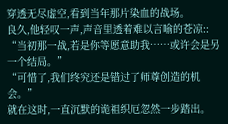穿透无尽虚空,看到当年那片染血的战场。
良久,他轻叹一声,声音里透着难以言喻的苍凉::
“当初那一战,若是你等愿意助我……或许会是另一个结局。”
“可惜了,我们终究还是错过了师尊创造的机会。”
就在这时,一直沉默的诡祖织厄忽然一步踏出。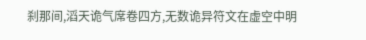刹那间,滔天诡气席卷四方,无数诡异符文在虚空中明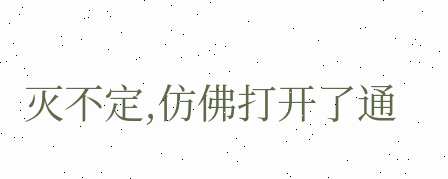灭不定,仿佛打开了通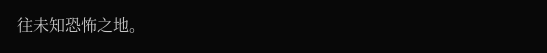往未知恐怖之地。